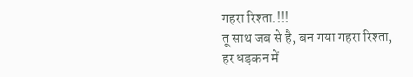गहरा रिश्ता.!!!
तू साथ जब से है, बन गया गहरा रिश्ता,
हर धड़कन में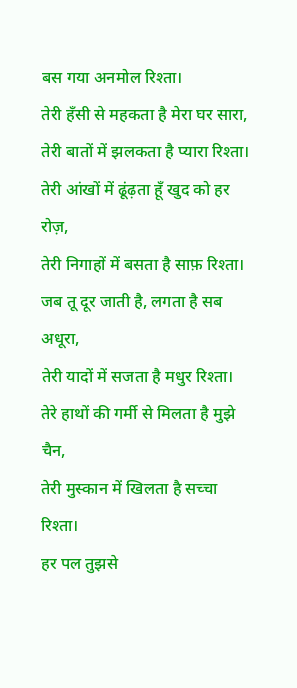बस गया अनमोल रिश्ता।
तेरी हँसी से महकता है मेरा घर सारा,
तेरी बातों में झलकता है प्यारा रिश्ता।
तेरी आंखों में ढूंढ़ता हूँ खुद को हर रोज़,
तेरी निगाहों में बसता है साफ़ रिश्ता।
जब तू दूर जाती है, लगता है सब अधूरा,
तेरी यादों में सजता है मधुर रिश्ता।
तेरे हाथों की गर्मी से मिलता है मुझे चैन,
तेरी मुस्कान में खिलता है सच्चा रिश्ता।
हर पल तुझसे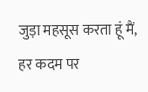जुड़ा महसूस करता हूं मैं,
हर कदम पर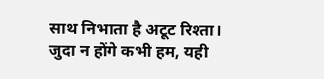साथ निभाता है अटूट रिश्ता।
जुदा न होंगे कभी हम, यही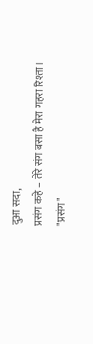दुआ सदा,
प्रसंग कहे – तेरे संग बसा है मेरा गहरा रिश्ता।
"प्रसंग"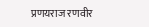प्रणयराज रणवीर